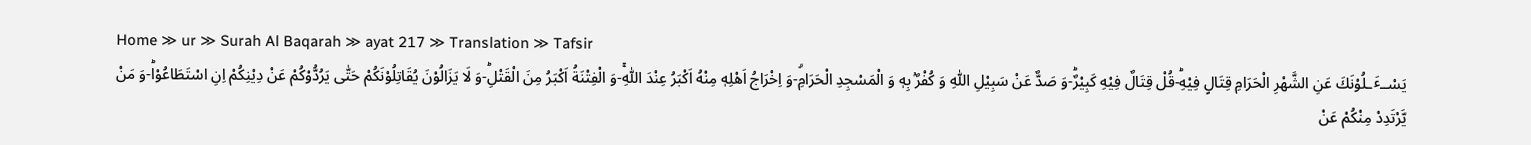Home ≫ ur ≫ Surah Al Baqarah ≫ ayat 217 ≫ Translation ≫ Tafsir
یَسْــٴَـلُوْنَكَ عَنِ الشَّهْرِ الْحَرَامِ قِتَالٍ فِیْهِؕ-قُلْ قِتَالٌ فِیْهِ كَبِیْرٌؕ-وَ صَدٌّ عَنْ سَبِیْلِ اللّٰهِ وَ كُفْرٌۢ بِهٖ وَ الْمَسْجِدِ الْحَرَامِۗ-وَ اِخْرَاجُ اَهْلِهٖ مِنْهُ اَكْبَرُ عِنْدَ اللّٰهِۚ-وَ الْفِتْنَةُ اَكْبَرُ مِنَ الْقَتْلِؕ-وَ لَا یَزَالُوْنَ یُقَاتِلُوْنَكُمْ حَتّٰى یَرُدُّوْكُمْ عَنْ دِیْنِكُمْ اِنِ اسْتَطَاعُوْاؕ-وَ مَنْ یَّرْتَدِدْ مِنْكُمْ عَنْ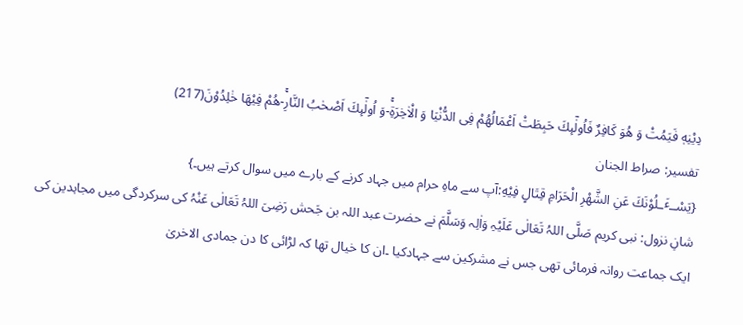دِیْنِهٖ فَیَمُتْ وَ هُوَ كَافِرٌ فَاُولٰٓىٕكَ حَبِطَتْ اَعْمَالُهُمْ فِی الدُّنْیَا وَ الْاٰخِرَةِۚ-وَ اُولٰٓىٕكَ اَصْحٰبُ النَّارِۚ-هُمْ فِیْهَا خٰلِدُوْنَ(217)
تفسیر: صراط الجنان
{یَسْــٴَـلُوْنَكَ عَنِ الشَّهْرِ الْحَرَامِ قِتَالٍ فِیْهِ:آپ سے ماہِ حرام میں جہاد کرنے کے بارے میں سوال کرتے ہیں۔}
شانِ نزول: نبی کریم صَلَّی اللہُ تَعَالٰی عَلَیْہِ وَاٰلِہ وَسَلَّمَ نے حضرت عبد اللہ بن جَحش رَضِیَ اللہُ تَعَالٰی عَنْہُ کی سرکردگی میں مجاہدین کی ایک جماعت روانہ فرمائی تھی جس نے مشرکین سے جہادکیا ۔ان کا خیال تھا کہ لڑائی کا دن جمادی الاخریٰ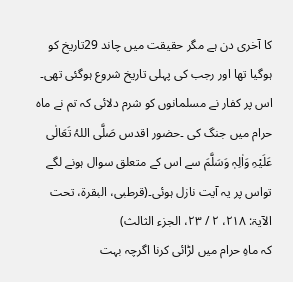کا آخری دن ہے مگر حقیقت میں چاند 29تاریخ کو ہوگیا تھا اور رجب کی پہلی تاریخ شروع ہوگئی تھی۔ اس پر کفار نے مسلمانوں کو شرم دلائی کہ تم نے ماہ حرام میں جنگ کی ۔حضور اقدس صَلَّی اللہُ تَعَالٰی عَلَیْہِ وَاٰلِہٖ وَسَلَّمَ سے اس کے متعلق سوال ہونے لگے تواس پر یہ آیت نازل ہوئی۔(قرطبی، البقرۃ، تحت الآیۃ: ۲۱۸، ۲ / ۲۳، الجزء الثالث)
کہ ماہِ حرام میں لڑائی کرنا اگرچہ بہت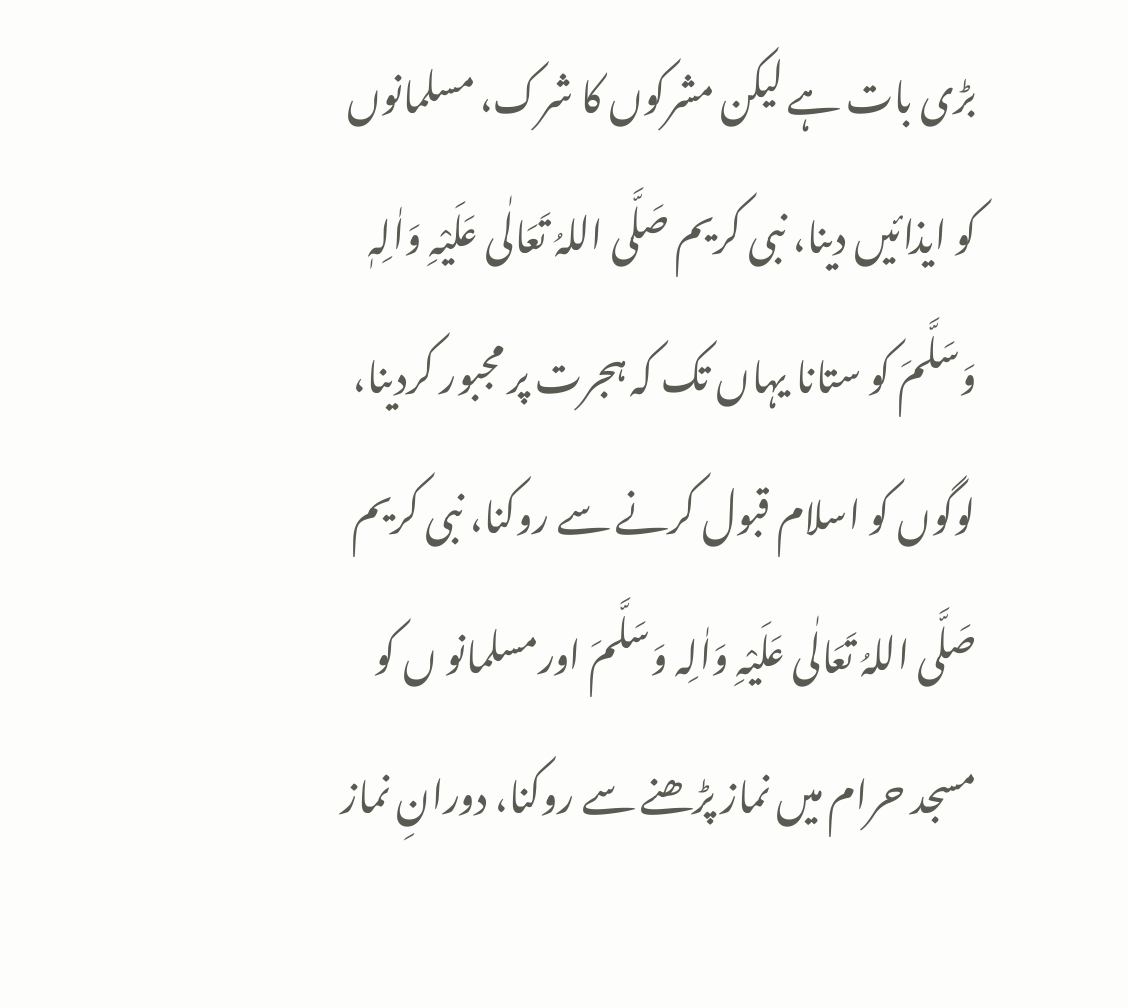بڑی بات ہے لیکن مشرکوں کا شرک، مسلمانوں کو ایذائیں دینا، نبی کریم صَلَّی اللہُ تَعَالٰی عَلَیْہِ وَاٰلِہٖ وَسَلَّمَ کو ستانا یہاں تک کہ ہجرت پر مجبور کردینا، لوگوں کو اسلام قبول کرنے سے روکنا، نبی کریم صَلَّی اللہُ تَعَالٰی عَلَیْہِ وَاٰلِہ وَسَلَّمَ اورمسلمانو ں کو مسجد حرام میں نماز پڑھنے سے روکنا، دورانِ نماز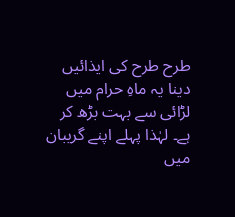طرح طرح کی ایذائیں دینا یہ ماہِ حرام میں لڑائی سے بہت بڑھ کر ہے۔ لہٰذا پہلے اپنے گریبان میں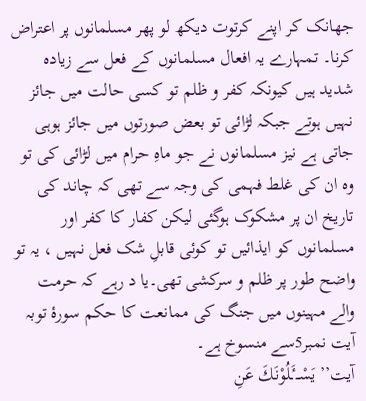جھانک کر اپنے کرتوت دیکھ لو پھر مسلمانوں پر اعتراض کرنا۔ تمہارے یہ افعال مسلمانوں کے فعل سے زیادہ شدید ہیں کیونکہ کفر و ظلم تو کسی حالت میں جائز نہیں ہوتے جبکہ لڑائی تو بعض صورتوں میں جائز ہوہی جاتی ہے نیز مسلمانوں نے جو ماہِ حرام میں لڑائی کی تو وہ ان کی غلط فہمی کی وجہ سے تھی کہ چاند کی تاریخ ان پر مشکوک ہوگئی لیکن کفار کا کفر اور مسلمانوں کو ایذائیں تو کوئی قابلِ شک فعل نہیں ، یہ تو واضح طور پر ظلم و سرکشی تھی۔یا د رہے کہ حرمت والے مہینوں میں جنگ کی ممانعت کا حکم سورۂ توبہ آیت نمبر5سے منسوخ ہے۔
آیت’’ یَسْــٴَـلُوْنَكَ عَنِ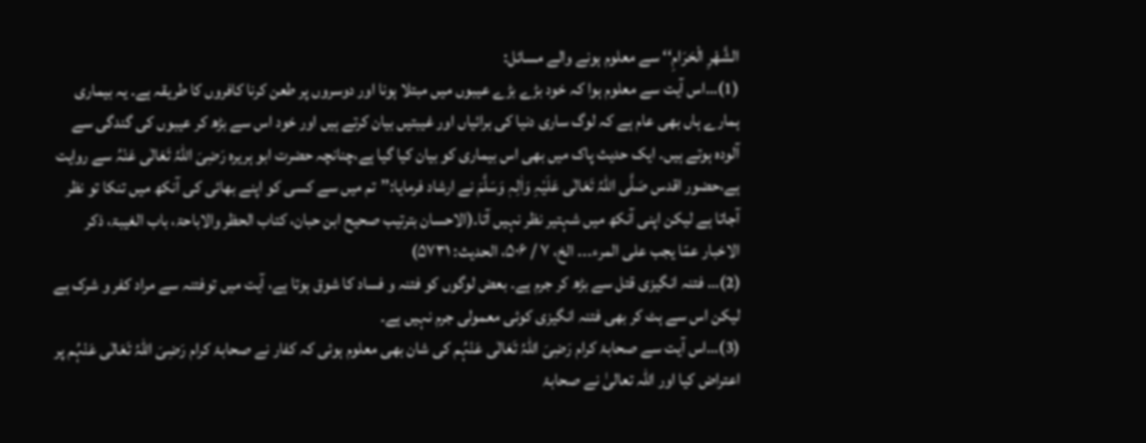الشَّهْرِ الْحَرَامِ‘‘ سے معلوم ہونے والے مسائل:
(1)…اس آیت سے معلوم ہوا کہ خود بڑے بڑے عیبوں میں مبتلا ہونا اور دوسروں پر طعن کرنا کافروں کا طریقہ ہے۔ یہ بیماری ہمارے ہاں بھی عام ہے کہ لوگ ساری دنیا کی برائیاں اور غیبتیں بیان کرتے ہیں اور خود اس سے بڑھ کر عیبوں کی گندگی سے آلودہ ہوتے ہیں۔ ایک حدیث پاک میں بھی اس بیماری کو بیان کیا گیا ہے،چنانچہ حضرت ابو ہریرہ رَضِیَ اللہُ تَعَالٰی عَنْہُ سے روایت ہے،حضور اقدس صَلَّی اللہُ تَعَالٰی عَلَیْہِ وَاٰلِہٖ وَسَلَّمَ نے ارشاد فرمایا:’’تم میں سے کسی کو اپنے بھائی کی آنکھ میں تنکا تو نظر آجاتا ہے لیکن اپنی آنکھ میں شہتیر نظر نہیں آتا۔(الاحسان بترتیب صحیح ابن حبان، کتاب الحظر والاباحۃ، باب الغیبۃ، ذکر الاخبار عمّا یجب علی المرء۔۔۔ الخ، ۷ / ۵۰۶، الحدیث: ۵۷۳۱)
(2)… فتنہ انگیزی قتل سے بڑھ کر جرم ہے۔ بعض لوگوں کو فتنہ و فساد کا شوق ہوتا ہے، آیت میں توفتنہ سے مراد کفر و شرک ہے لیکن اس سے ہٹ کر بھی فتنہ انگیزی کوئی معمولی جرم نہیں ہے۔
(3)…اس آیت سے صحابۂ کرام رَضِیَ اللہُ تَعَالٰی عَنْہُم کی شان بھی معلوم ہوئی کہ کفار نے صحابۂ کرام رَضِیَ اللہُ تَعَالٰی عَنْہُم پر اعتراض کیا اور اللہ تعالیٰ نے صحابۂ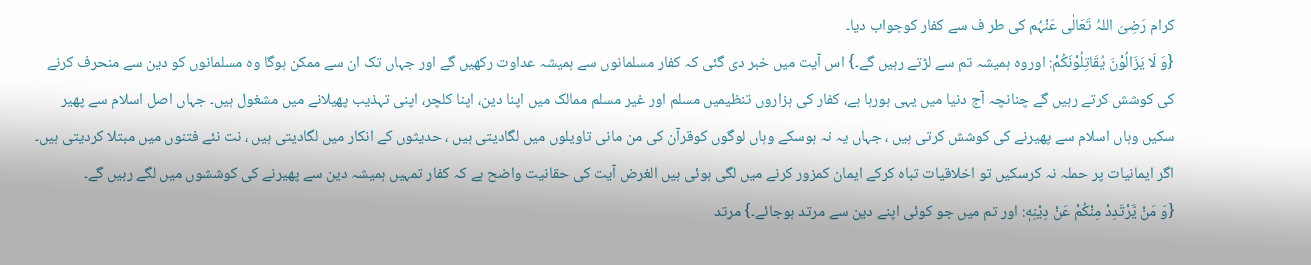کرام رَضِیَ اللہُ تَعَالٰی عَنْہُم کی طر ف سے کفار کوجواب دیا۔
{وَ لَا یَزَالُوْنَ یُقَاتِلُوْنَكُمْ: اوروہ ہمیشہ تم سے لڑتے رہیں گے۔} اس آیت میں خبر دی گئی کہ کفار مسلمانوں سے ہمیشہ عداوت رکھیں گے اور جہاں تک ان سے ممکن ہوگا وہ مسلمانوں کو دین سے منحرف کرنے کی کوشش کرتے رہیں گے چنانچہ آج دنیا میں یہی ہورہا ہے، کفار کی ہزاروں تنظیمیں مسلم اور غیر مسلم ممالک میں اپنا دین، اپنا کلچر، اپنی تہذیب پھیلانے میں مشغول ہیں۔ جہاں اصل اسلام سے پھیر سکیں وہاں اسلام سے پھیرنے کی کوشش کرتی ہیں ، جہاں یہ نہ ہوسکے وہاں لوگوں کوقرآن کی من مانی تاویلوں میں لگادیتی ہیں ، حدیثوں کے انکار میں لگادیتی ہیں ، نت نئے فتنوں میں مبتلا کردیتی ہیں۔ اگر ایمانیات پر حملہ نہ کرسکیں تو اخلاقیات تباہ کرکے ایمان کمزور کرنے میں لگی ہوئی ہیں الغرض آیت کی حقانیت واضح ہے کہ کفار تمہیں ہمیشہ دین سے پھیرنے کی کوششوں میں لگے رہیں گے۔
{وَ مَنْ یَّرْتَدِدْ مِنْكُمْ عَنْ دِیْنِهٖ: اور تم میں جو کوئی اپنے دین سے مرتد ہوجائے۔} مرتد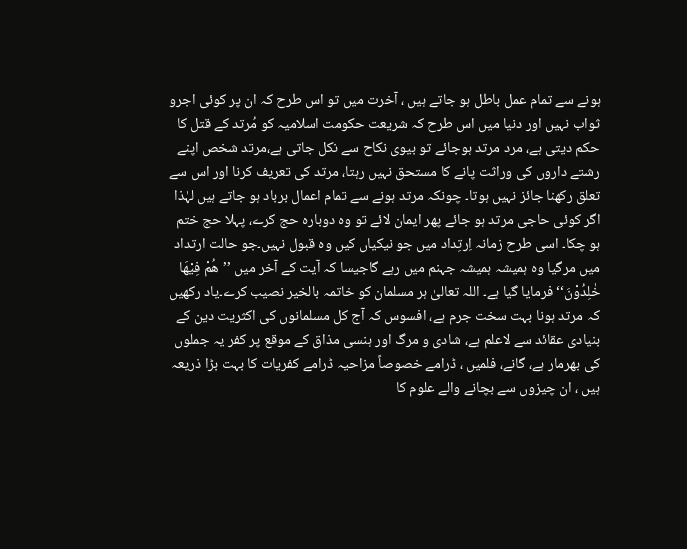ہونے سے تمام عمل باطل ہو جاتے ہیں ، آخرت میں تو اس طرح کہ ان پر کوئی اجرو ثواب نہیں اور دنیا میں اس طرح کہ شریعت حکومت اسلامیہ کو مُرتد کے قتل کا حکم دیتی ہے، مرد مرتد ہوجائے تو بیوی نکاح سے نکل جاتی ہے،مرتد شخص اپنے رشتے داروں کی وراثت پانے کا مستحق نہیں رہتا، مرتد کی تعریف کرنا اور اس سے تعلق رکھنا جائز نہیں ہوتا۔ چونکہ مرتد ہونے سے تمام اعمال برباد ہو جاتے ہیں لہٰذا اگر کوئی حاجی مرتد ہو جائے پھر ایمان لائے تو وہ دوبارہ حج کرے، پہلا حج ختم ہو چکا۔ اسی طرح زمانہ اِرتِداد میں جو نیکیاں کیں وہ قبول نہیں۔جو حالت ارتداد میں مرگیا وہ ہمیشہ ہمیشہ جہنم میں رہے گاجیسا کہ آیت کے آخر میں ’’هُمْ فِیْهَا خٰلِدُوْنَ‘‘ فرمایا گیا ہے۔ اللہ تعالیٰ ہر مسلمان کو خاتمہ بالخیر نصیب کرے۔یاد رکھیں کہ مرتد ہونا بہت سخت جرم ہے، افسوس کہ آج کل مسلمانوں کی اکثریت دین کے بنیادی عقائد سے لاعلم ہے، شادی و مرگ اور ہنسی مذاق کے موقع پر کفر یہ جملوں کی بھرمار ہے، گانے، فلمیں ، ڈرامے خصوصاً مزاحیہ ڈرامے کفریات کا بہت بڑا ذریعہ ہیں ، ان چیزوں سے بچانے والے علوم کا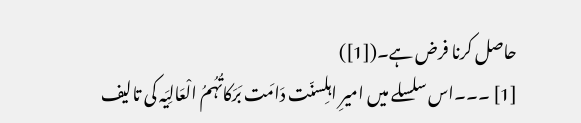حاصل کرنا فرض ہے۔([1])
[1] ۔۔۔اس سلسلے میں امیرِ اہلِسنّت دَامَت بَرَکاتُہُمُ الْعَالِیَہ کی تالیف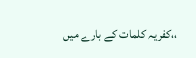،،کفریہ کلمات کے بارے میں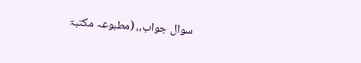سوال جواب،، (مطبوعہ مکتبۃ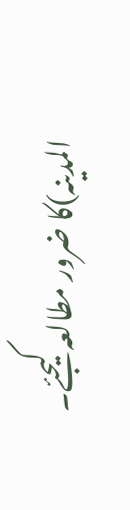المدینہ)کا ضرور مطالعہ کیجئے۔